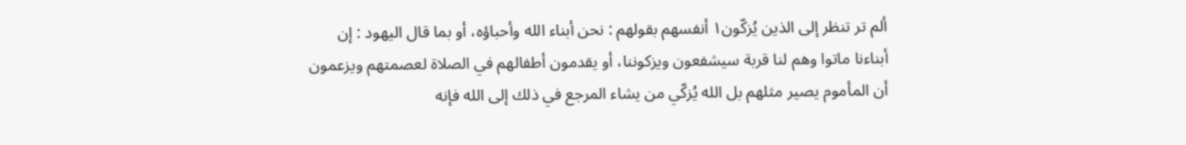ألم تر تنظر إلى الذين يُزكّون١ أنفسهم بقولهم : نحن أبناء الله وأحباؤه، أو بما قال اليهود : إن أبناءنا ماتوا وهم لنا قربة سيشفعون ويزكوننا، أو يقدمون أطفالهم في الصلاة لعصمتهم ويزعمون أن المأموم يصير مثلهم بل الله يُزكّي من يشاء المرجع في ذلك إلى الله فإنه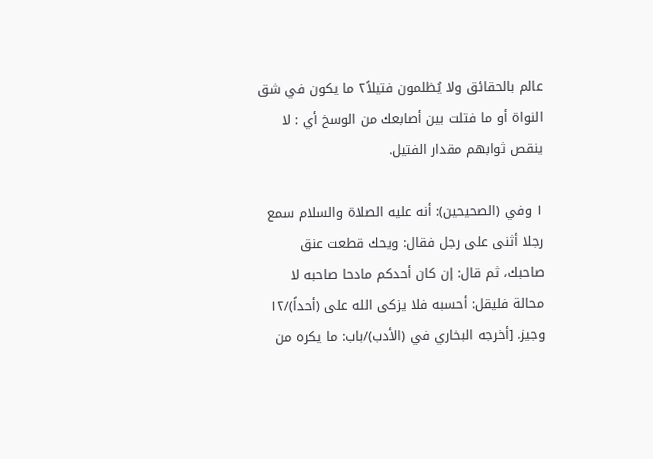عالم بالحقائق ولا يُظلمون فتيلاً٢ ما يكون في شق النواة أو ما فتلت بين أصابعك من الوسخ أي : لا ينقص ثوابهم مقدار الفتيل.

١ وفي (الصحيحين): أنه عليه الصلاة والسلام سمع رجلا أثنى على رجل فقال: ويحك قطعت عنق صاحبك، ثم قال: إن كان أحدكم مادحا صاحبه لا محالة فليقل: أحسبه فلا يزكى الله على (أحداً)/١٢ وجيز. [أخرجه البخاري في (الأدب)/باب: ما يكره من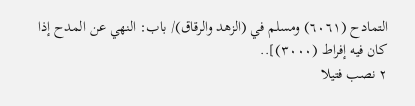التمادح (٦٠٦١) ومسلم في (الزهد والرقاق)/ باب: النهي عن المدح إذا كان فيه إفراط (٣٠٠٠)]..
٢ نصب فتيلا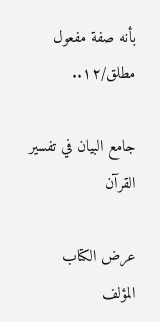بأنه صفة مفعول مطلق/١٢..

جامع البيان في تفسير القرآن

عرض الكتاب
المؤلف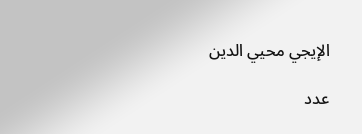الإيجي محيي الدين

عدد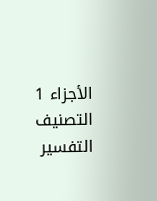الأجزاء 1
التصنيف التفسير